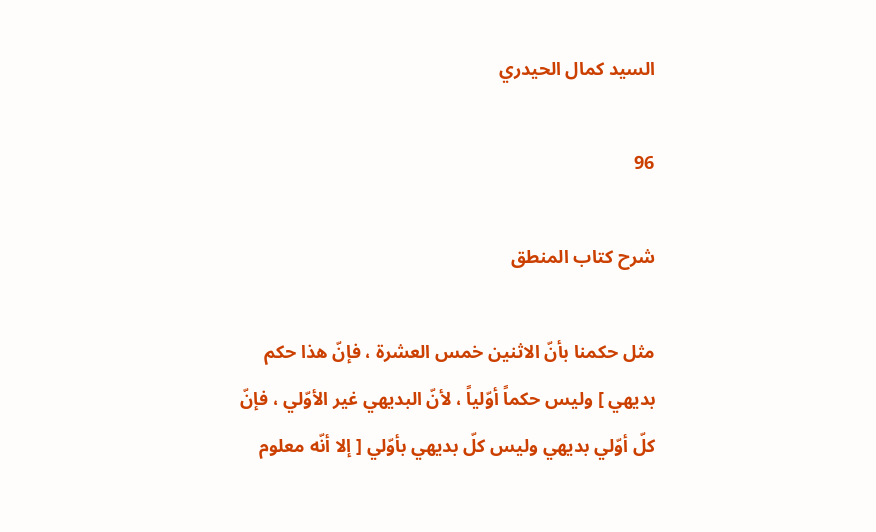السيد كمال الحيدري

96

شرح كتاب المنطق

مثل حكمنا بأنّ الاثنين خمس العشرة ، فإنّ هذا حكم بديهي ] وليس حكماً أوّلياً ، لأنّ البديهي غير الأوّلي ، فإنّ كلّ أوّلي بديهي وليس كلّ بديهي بأوّلي [ إلا أنّه معلوم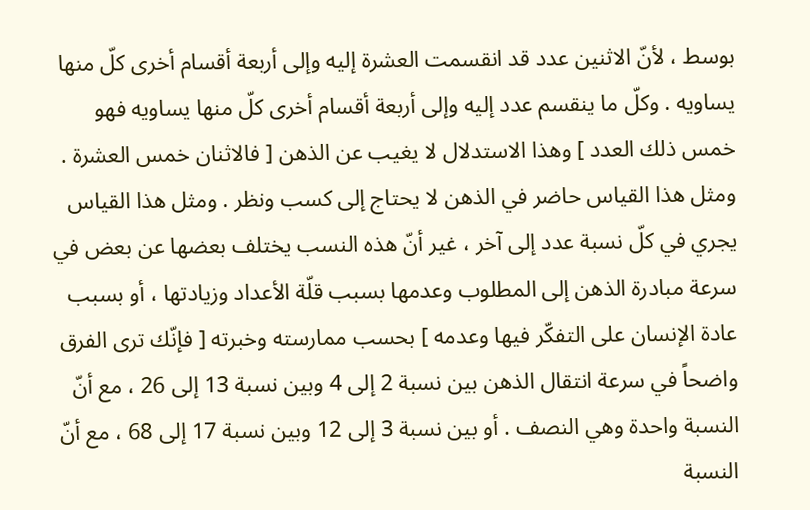بوسط ، لأنّ الاثنين عدد قد انقسمت العشرة إليه وإلى أربعة أقسام أخرى كلّ منها يساويه . وكلّ ما ينقسم عدد إليه وإلى أربعة أقسام أخرى كلّ منها يساويه فهو خمس ذلك العدد ] وهذا الاستدلال لا يغيب عن الذهن [ فالاثنان خمس العشرة . ومثل هذا القياس حاضر في الذهن لا يحتاج إلى كسب ونظر . ومثل هذا القياس يجري في كلّ نسبة عدد إلى آخر ، غير أنّ هذه النسب يختلف بعضها عن بعض في سرعة مبادرة الذهن إلى المطلوب وعدمها بسبب قلّة الأعداد وزيادتها ، أو بسبب عادة الإنسان على التفكّر فيها وعدمه ] بحسب ممارسته وخبرته [ فإنّك ترى الفرق واضحاً في سرعة انتقال الذهن بين نسبة 2 إلى 4 وبين نسبة 13 إلى 26 ، مع أنّ النسبة واحدة وهي النصف . أو بين نسبة 3 إلى 12 وبين نسبة 17 إلى 68 ، مع أنّ النسبة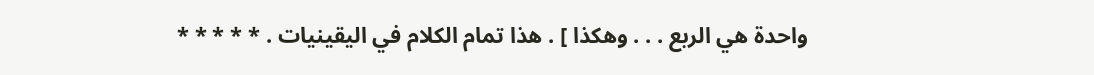واحدة هي الربع . . . وهكذا ] . هذا تمام الكلام في اليقينيات . * * * * *